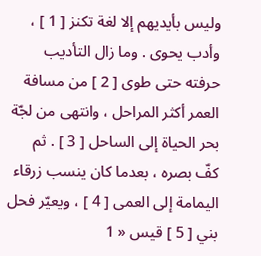وليس بأيديهم إلا لغة تكنز [ 1 ] ، وأدب يحوى . وما زال التأديب حرفته حتى طوى [ 2 ] من مسافة العمر أكثر المراحل ، وانتهى من لجّة بحر الحياة إلى الساحل [ 3 ] . ثم كفّ بصره ، بعدما كان ينسب زرقاء اليمامة إلى العمى [ 4 ] ، ويعيّر فحل بني [ 5 ] قيس « 1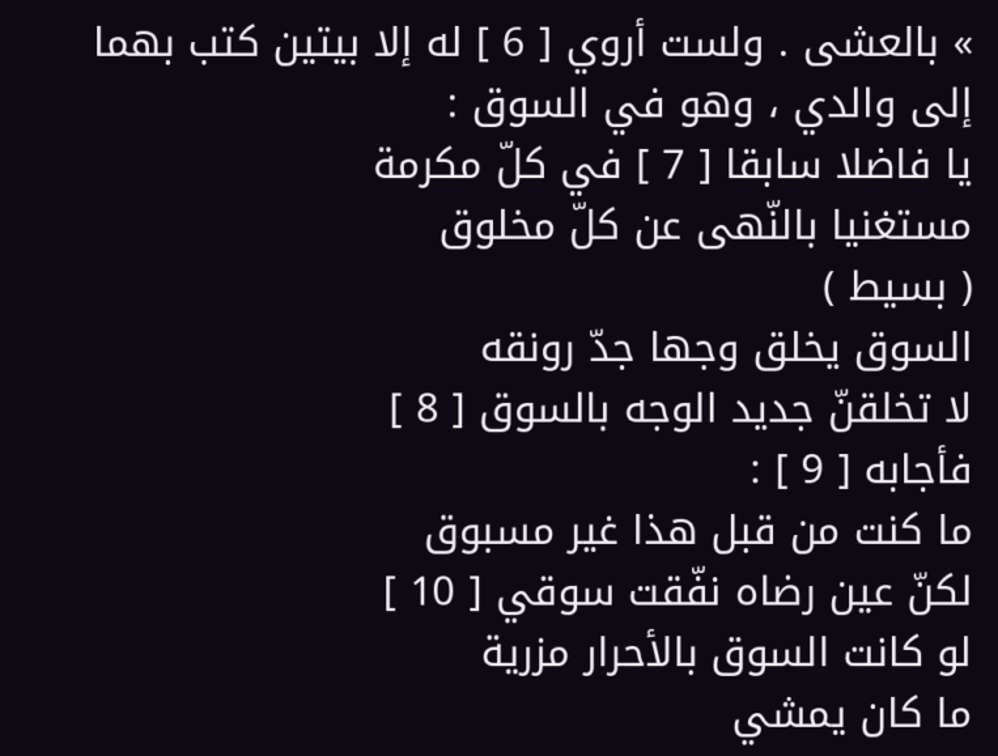» بالعشى . ولست أروي [ 6 ] له إلا بيتين كتب بهما إلى والدي ، وهو في السوق :
يا فاضلا سابقا [ 7 ] في كلّ مكرمة
مستغنيا بالنّهى عن كلّ مخلوق
( بسيط )
السوق يخلق وجها جدّ رونقه
لا تخلقنّ جديد الوجه بالسوق [ 8 ]
فأجابه [ 9 ] :
ما كنت من قبل هذا غير مسبوق
لكنّ عين رضاه نفّقت سوقي [ 10 ]
لو كانت السوق بالأحرار مزرية
ما كان يمشي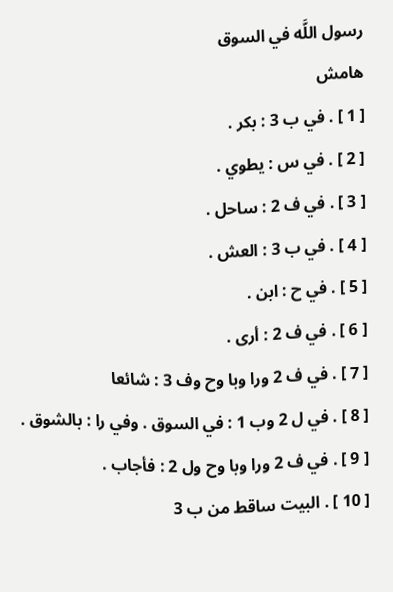رسول اللَّه في السوق
هامش
[ 1 ] . في ب 3 : بكر .
[ 2 ] . في س : يطوي .
[ 3 ] . في ف 2 : ساحل .
[ 4 ] . في ب 3 : العش .
[ 5 ] . في ح : ابن .
[ 6 ] . في ف 2 : أرى .
[ 7 ] . في ف 2 ورا وبا وح وف 3 : شائعا
[ 8 ] . في ل 2 وب 1 : في السوق . وفي را : بالشوق .
[ 9 ] . في ف 2 ورا وبا وح ول 2 : فأجاب .
[ 10 ] . البيت ساقط من ب 3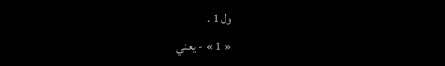ول 1 .
« 1 » - يعني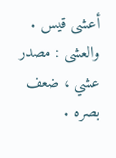أعشى قيس . والعشى : مصدر عشي ، ضعف بصره .